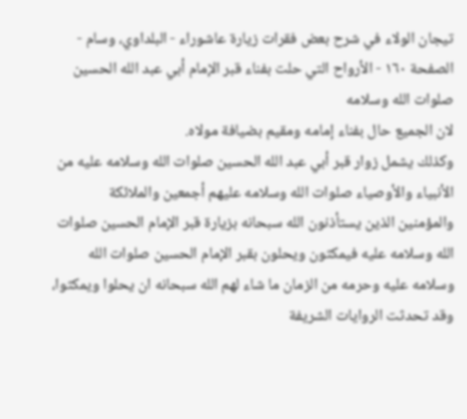تيجان الولاء في شرح بعض فقرات زيارة عاشوراء - البلداوي، وسام - الصفحة ١٦٠ - الأرواح التي حلت بفناء قبر الإمام أبي عبد الله الحسين صلوات الله وسلامه
لان الجميع حال بفناء إمامه ومقيم بضيافة مولاه.
وكذلك يشمل زوار قبر أبي عبد الله الحسين صلوات الله وسلامه عليه من الأنبياء والأوصياء صلوات الله وسلامه عليهم أجمعين والملائكة والمؤمنين الذين يستأذنون الله سبحانه بزيارة قبر الإمام الحسين صلوات الله وسلامه عليه فيمكثون ويحلون بقبر الإمام الحسين صلوات الله وسلامه عليه وحرمه من الزمان ما شاء لهم الله سبحانه ان يحلوا ويمكثوا، وقد تحدثت الروايات الشريفة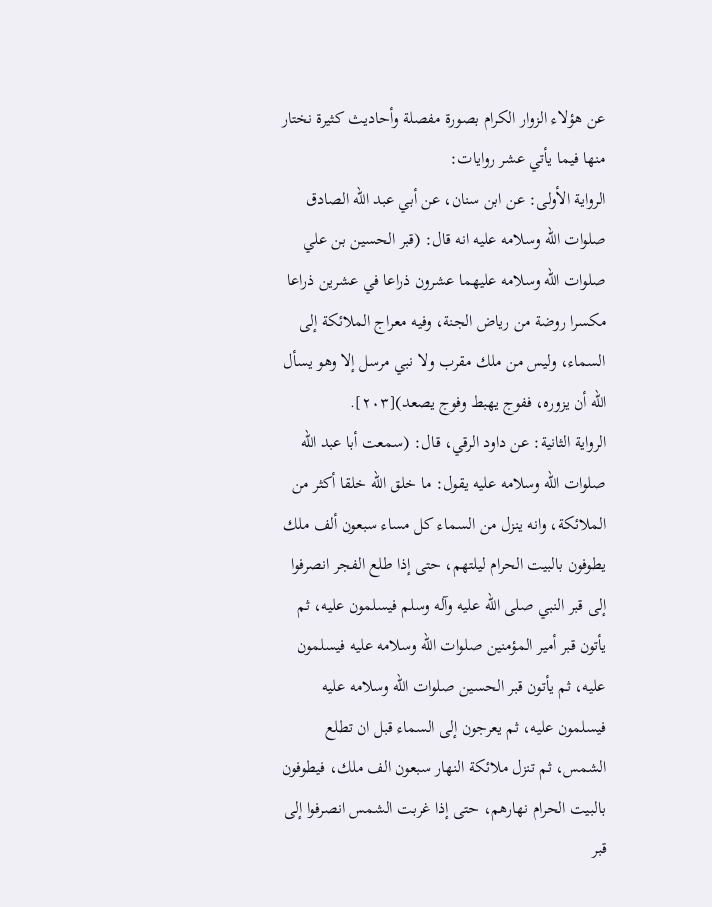عن هؤلاء الزوار الكرام بصورة مفصلة وأحاديث كثيرة نختار منها فيما يأتي عشر روايات:
الرواية الأولى: عن ابن سنان، عن أبي عبد الله الصادق صلوات الله وسلامه عليه انه قال: (قبر الحسين بن علي صلوات الله وسلامه عليهما عشرون ذراعا في عشرين ذراعا مكسرا روضة من رياض الجنة، وفيه معراج الملائكة إلى السماء، وليس من ملك مقرب ولا نبي مرسل إلا وهو يسأل الله أن يزوره، ففوج يهبط وفوج يصعد)[٢٠٣].
الرواية الثانية: عن داود الرقي، قال: (سمعت أبا عبد الله صلوات الله وسلامه عليه يقول: ما خلق الله خلقا أكثر من الملائكة، وانه ينزل من السماء كل مساء سبعون ألف ملك يطوفون بالبيت الحرام ليلتهم، حتى إذا طلع الفجر انصرفوا إلى قبر النبي صلى الله عليه وآله وسلم فيسلمون عليه، ثم يأتون قبر أمير المؤمنين صلوات الله وسلامه عليه فيسلمون عليه، ثم يأتون قبر الحسين صلوات الله وسلامه عليه فيسلمون عليه، ثم يعرجون إلى السماء قبل ان تطلع الشمس، ثم تنزل ملائكة النهار سبعون الف ملك، فيطوفون بالبيت الحرام نهارهم، حتى إذا غربت الشمس انصرفوا إلى قبر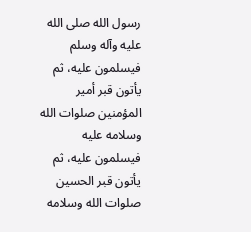رسول الله صلى الله عليه وآله وسلم فيسلمون عليه، ثم يأتون قبر أمير المؤمنين صلوات الله وسلامه عليه فيسلمون عليه، ثم يأتون قبر الحسين صلوات الله وسلامه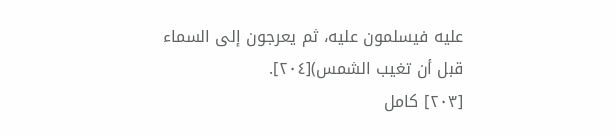عليه فيسلمون عليه، ثم يعرجون إلى السماء قبل أن تغيب الشمس)[٢٠٤].
[٢٠٣] كامل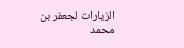الزيارات لجعفر بن محمد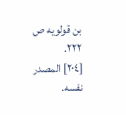بن قولويه ص ٢٢٢.
[٢٠٤] المصدر نفسه.